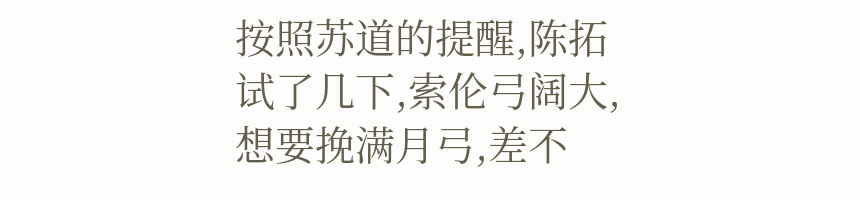按照苏道的提醒,陈拓试了几下,索伦弓阔大,想要挽满月弓,差不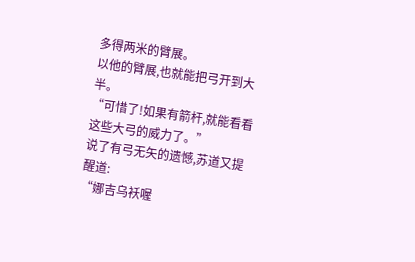多得两米的臂展。
以他的臂展,也就能把弓开到大半。
“可惜了!如果有箭杆,就能看看这些大弓的威力了。”
说了有弓无矢的遗憾,苏道又提醒道:
“娜吉乌袄喔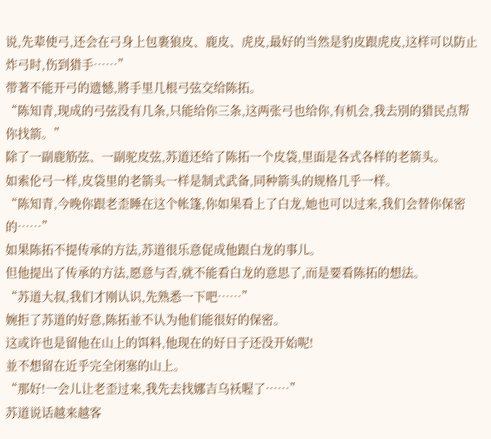说,先辈使弓,还会在弓身上包裹狼皮、鹿皮、虎皮,最好的当然是豹皮跟虎皮,这样可以防止炸弓时,伤到猎手……”
带著不能开弓的遗憾,將手里几根弓弦交给陈拓。
“陈知青,现成的弓弦没有几条,只能给你三条,这两张弓也给你,有机会,我去別的猎民点帮你找箭。”
除了一副鹿筋弦、一副驼皮弦,苏道还给了陈拓一个皮袋,里面是各式各样的老箭头。
如索伦弓一样,皮袋里的老箭头一样是制式武备,同种箭头的规格几乎一样。
“陈知青,今晚你跟老歪睡在这个帐篷,你如果看上了白龙,她也可以过来,我们会替你保密的……”
如果陈拓不提传承的方法,苏道很乐意促成他跟白龙的事儿。
但他提出了传承的方法,愿意与否,就不能看白龙的意思了,而是要看陈拓的想法。
“苏道大叔,我们才刚认识,先熟悉一下吧……”
婉拒了苏道的好意,陈拓並不认为他们能很好的保密。
这或许也是留他在山上的饵料,他现在的好日子还没开始呢!
並不想留在近乎完全闭塞的山上。
“那好!一会儿让老歪过来,我先去找娜吉乌袄喔了……”
苏道说话越来越客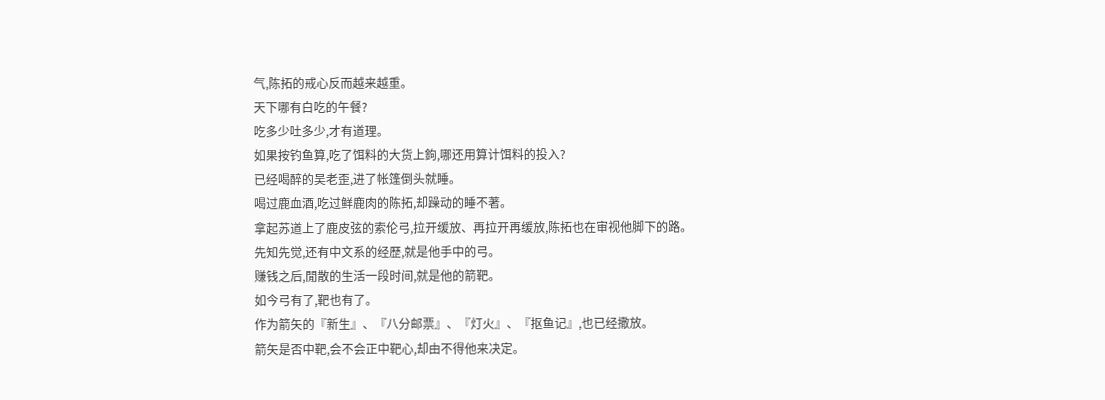气,陈拓的戒心反而越来越重。
天下哪有白吃的午餐?
吃多少吐多少,才有道理。
如果按钓鱼算,吃了饵料的大货上鉤,哪还用算计饵料的投入?
已经喝醉的吴老歪,进了帐篷倒头就睡。
喝过鹿血酒,吃过鲜鹿肉的陈拓,却躁动的睡不著。
拿起苏道上了鹿皮弦的索伦弓,拉开缓放、再拉开再缓放,陈拓也在审视他脚下的路。
先知先觉,还有中文系的经歷,就是他手中的弓。
赚钱之后,閒散的生活一段时间,就是他的箭靶。
如今弓有了,靶也有了。
作为箭矢的『新生』、『八分邮票』、『灯火』、『抠鱼记』,也已经撒放。
箭矢是否中靶,会不会正中靶心,却由不得他来决定。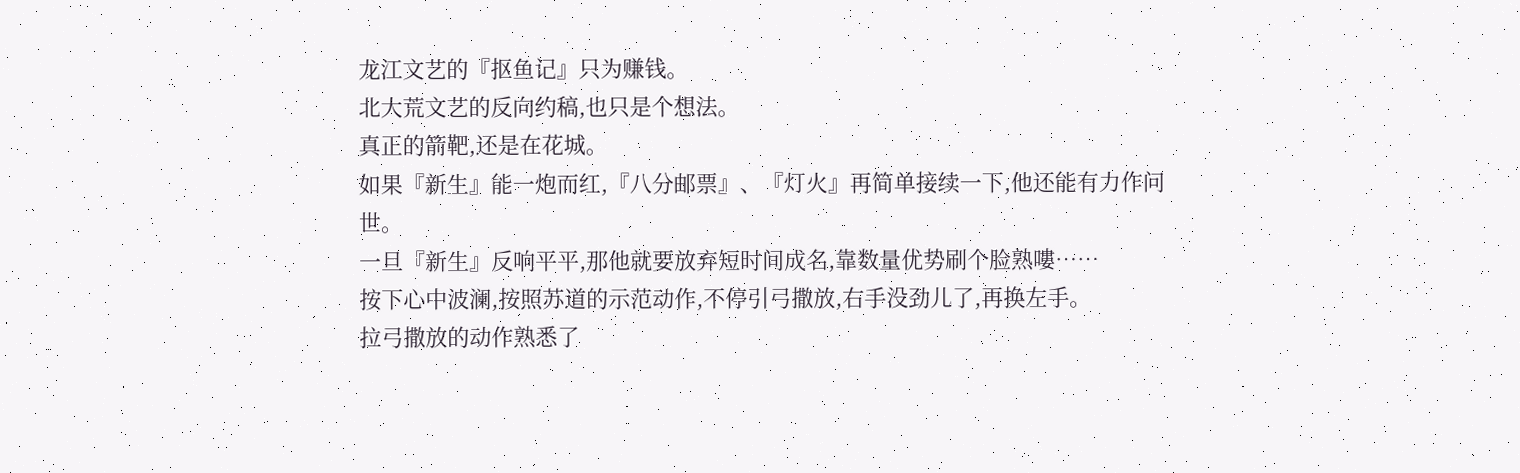龙江文艺的『抠鱼记』只为赚钱。
北大荒文艺的反向约稿,也只是个想法。
真正的箭靶,还是在花城。
如果『新生』能一炮而红,『八分邮票』、『灯火』再简单接续一下,他还能有力作问世。
一旦『新生』反响平平,那他就要放弃短时间成名,靠数量优势刷个脸熟嘍……
按下心中波澜,按照苏道的示范动作,不停引弓撒放,右手没劲儿了,再换左手。
拉弓撒放的动作熟悉了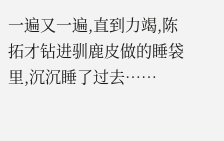一遍又一遍,直到力竭,陈拓才钻进驯鹿皮做的睡袋里,沉沉睡了过去……